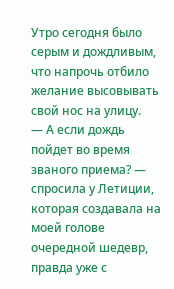Утро сегодня было серым и дождливым, что напрочь отбило желание высовывать свой нос на улицу.
— А если дождь пойдет во время званого приема? — спросила у Летиции, которая создавала на моей голове очередной шедевр, правда уже с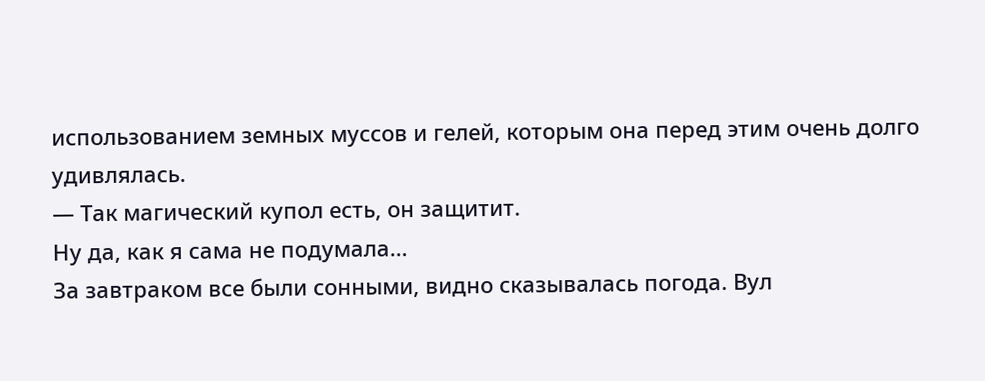использованием земных муссов и гелей, которым она перед этим очень долго удивлялась.
— Так магический купол есть, он защитит.
Ну да, как я сама не подумала…
За завтраком все были сонными, видно сказывалась погода. Вул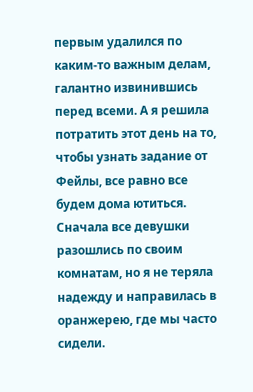первым удалился по каким-то важным делам, галантно извинившись перед всеми. А я решила потратить этот день на то, чтобы узнать задание от Фейлы, все равно все будем дома ютиться.
Сначала все девушки разошлись по своим комнатам, но я не теряла надежду и направилась в оранжерею, где мы часто сидели.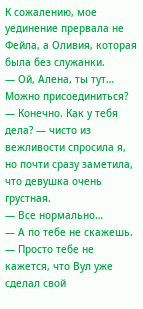К сожалению, мое уединение прервала не Фейла, а Оливия, которая была без служанки.
— Ой, Алена, ты тут… Можно присоединиться?
— Конечно. Как у тебя дела? — чисто из вежливости спросила я, но почти сразу заметила, что девушка очень грустная.
— Все нормально…
— А по тебе не скажешь.
— Просто тебе не кажется, что Вул уже сделал свой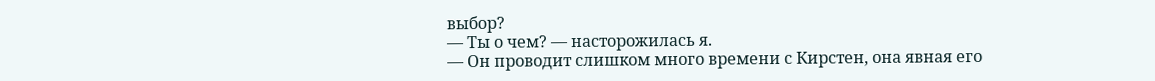выбор?
— Ты о чем? — насторожилась я.
— Он проводит слишком много времени с Кирстен, она явная его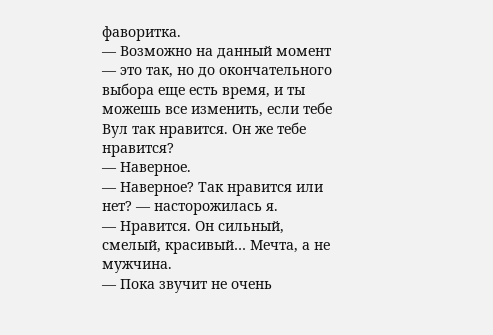фаворитка.
— Возможно на данный момент — это так, но до окончательного выбора еще есть время, и ты можешь все изменить, если тебе Вул так нравится. Он же тебе нравится?
— Наверное.
— Наверное? Так нравится или нет? — насторожилась я.
— Нравится. Он сильный, смелый, красивый… Мечта, а не мужчина.
— Пока звучит не очень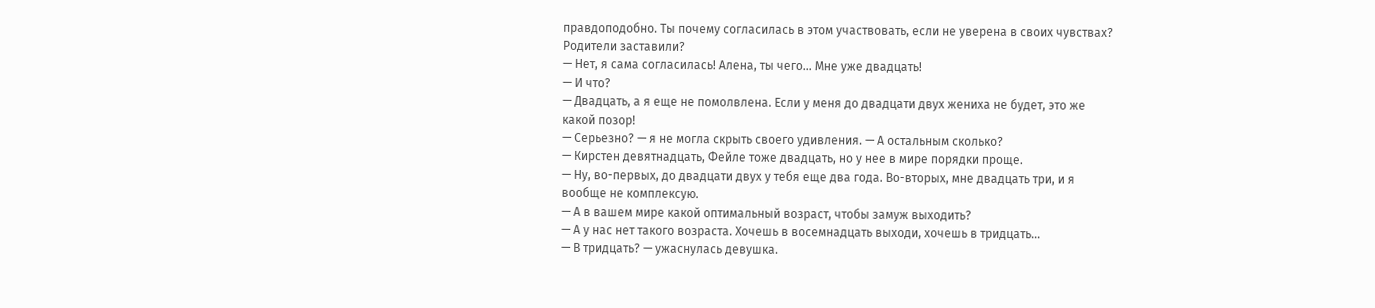правдоподобно. Ты почему согласилась в этом участвовать, если не уверена в своих чувствах? Родители заставили?
— Нет, я сама согласилась! Алена, ты чего… Мне уже двадцать!
— И что?
— Двадцать, а я еще не помолвлена. Если у меня до двадцати двух жениха не будет, это же какой позор!
— Серьезно? — я не могла скрыть своего удивления. — А остальным сколько?
— Кирстен девятнадцать, Фейле тоже двадцать, но у нее в мире порядки проще.
— Ну, во-первых, до двадцати двух у тебя еще два года. Во-вторых, мне двадцать три, и я вообще не комплексую.
— А в вашем мире какой оптимальный возраст, чтобы замуж выходить?
— А у нас нет такого возраста. Хочешь в восемнадцать выходи, хочешь в тридцать…
— В тридцать? — ужаснулась девушка.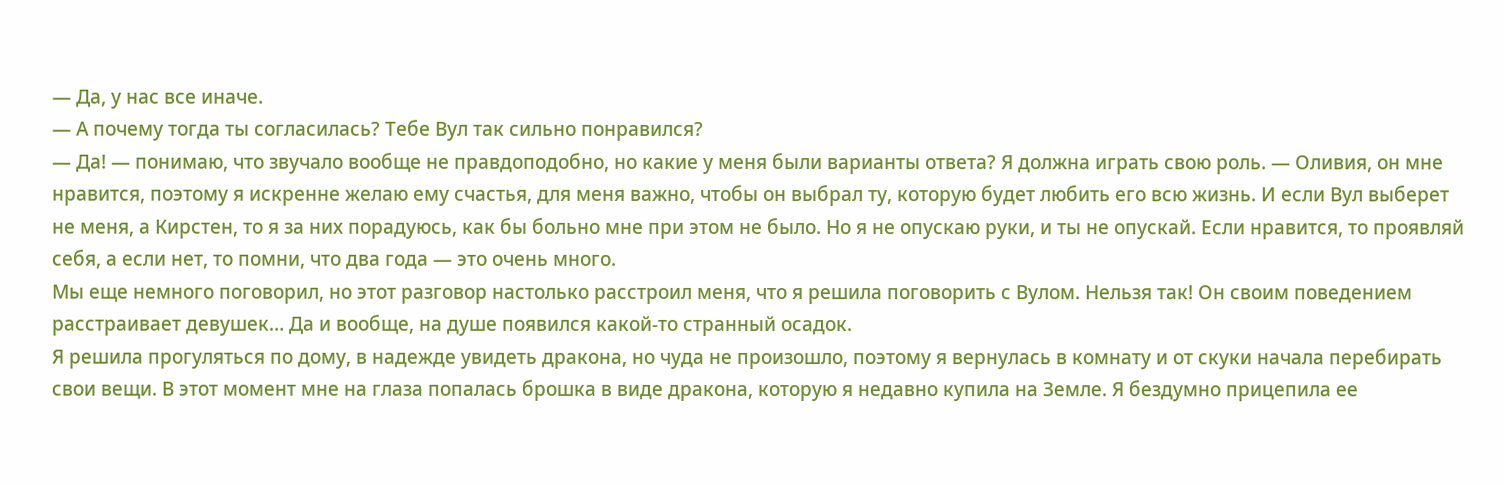— Да, у нас все иначе.
— А почему тогда ты согласилась? Тебе Вул так сильно понравился?
— Да! — понимаю, что звучало вообще не правдоподобно, но какие у меня были варианты ответа? Я должна играть свою роль. — Оливия, он мне нравится, поэтому я искренне желаю ему счастья, для меня важно, чтобы он выбрал ту, которую будет любить его всю жизнь. И если Вул выберет не меня, а Кирстен, то я за них порадуюсь, как бы больно мне при этом не было. Но я не опускаю руки, и ты не опускай. Если нравится, то проявляй себя, а если нет, то помни, что два года — это очень много.
Мы еще немного поговорил, но этот разговор настолько расстроил меня, что я решила поговорить с Вулом. Нельзя так! Он своим поведением расстраивает девушек… Да и вообще, на душе появился какой-то странный осадок.
Я решила прогуляться по дому, в надежде увидеть дракона, но чуда не произошло, поэтому я вернулась в комнату и от скуки начала перебирать свои вещи. В этот момент мне на глаза попалась брошка в виде дракона, которую я недавно купила на Земле. Я бездумно прицепила ее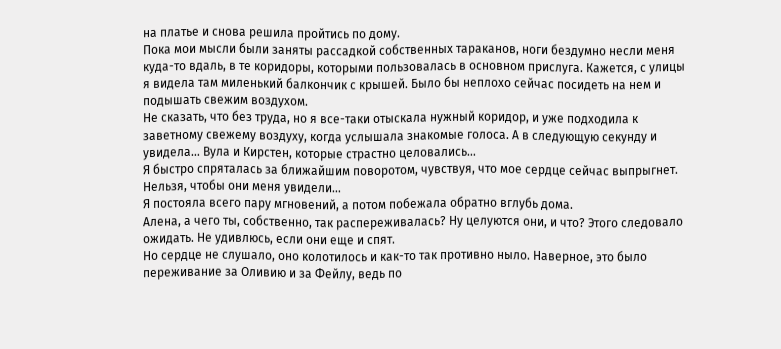на платье и снова решила пройтись по дому.
Пока мои мысли были заняты рассадкой собственных тараканов, ноги бездумно несли меня куда-то вдаль, в те коридоры, которыми пользовалась в основном прислуга. Кажется, с улицы я видела там миленький балкончик с крышей. Было бы неплохо сейчас посидеть на нем и подышать свежим воздухом.
Не сказать, что без труда, но я все-таки отыскала нужный коридор, и уже подходила к заветному свежему воздуху, когда услышала знакомые голоса. А в следующую секунду и увидела… Вула и Кирстен, которые страстно целовались…
Я быстро спряталась за ближайшим поворотом, чувствуя, что мое сердце сейчас выпрыгнет. Нельзя, чтобы они меня увидели…
Я постояла всего пару мгновений, а потом побежала обратно вглубь дома.
Алена, а чего ты, собственно, так распереживалась? Ну целуются они, и что? Этого следовало ожидать. Не удивлюсь, если они еще и спят.
Но сердце не слушало, оно колотилось и как-то так противно ныло. Наверное, это было переживание за Оливию и за Фейлу, ведь по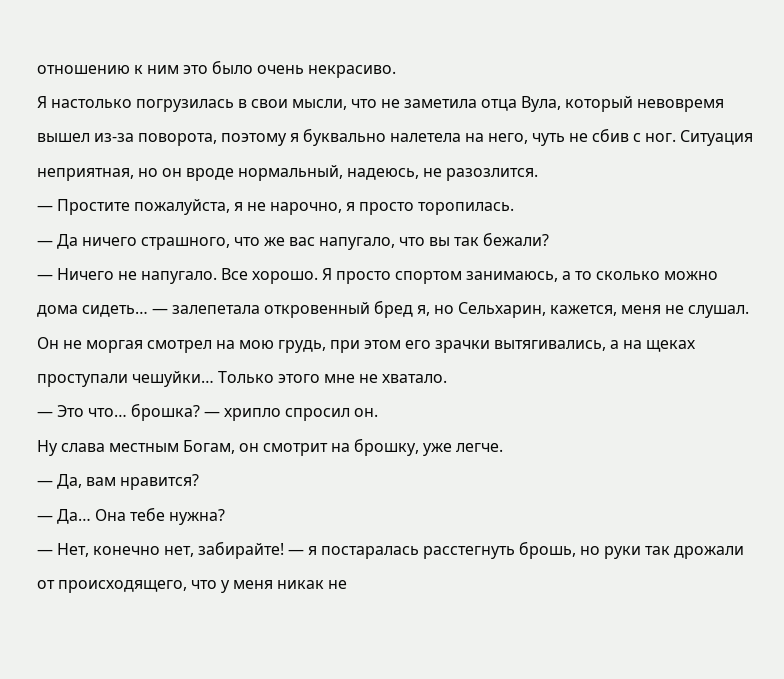отношению к ним это было очень некрасиво.
Я настолько погрузилась в свои мысли, что не заметила отца Вула, который невовремя вышел из-за поворота, поэтому я буквально налетела на него, чуть не сбив с ног. Ситуация неприятная, но он вроде нормальный, надеюсь, не разозлится.
— Простите пожалуйста, я не нарочно, я просто торопилась.
— Да ничего страшного, что же вас напугало, что вы так бежали?
— Ничего не напугало. Все хорошо. Я просто спортом занимаюсь, а то сколько можно дома сидеть… — залепетала откровенный бред я, но Сельхарин, кажется, меня не слушал.
Он не моргая смотрел на мою грудь, при этом его зрачки вытягивались, а на щеках проступали чешуйки… Только этого мне не хватало.
— Это что… брошка? — хрипло спросил он.
Ну слава местным Богам, он смотрит на брошку, уже легче.
— Да, вам нравится?
— Да… Она тебе нужна?
— Нет, конечно нет, забирайте! — я постаралась расстегнуть брошь, но руки так дрожали от происходящего, что у меня никак не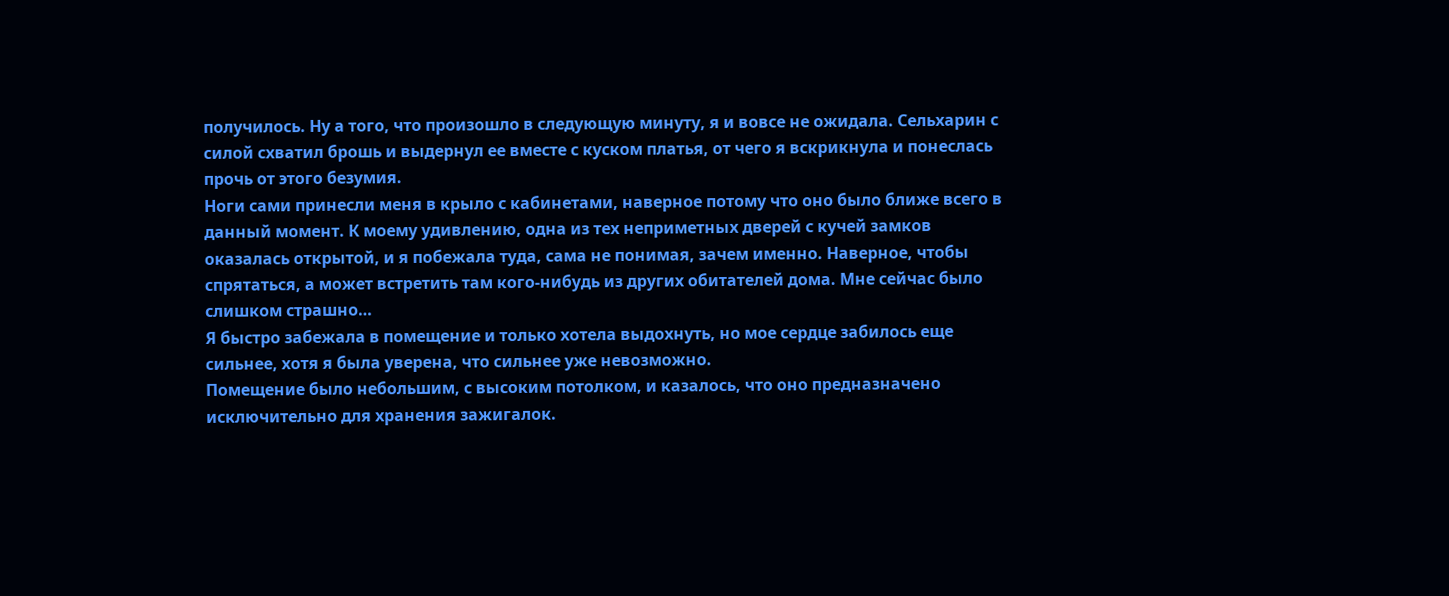получилось. Ну а того, что произошло в следующую минуту, я и вовсе не ожидала. Сельхарин с силой схватил брошь и выдернул ее вместе с куском платья, от чего я вскрикнула и понеслась прочь от этого безумия.
Ноги сами принесли меня в крыло с кабинетами, наверное потому что оно было ближе всего в данный момент. К моему удивлению, одна из тех неприметных дверей с кучей замков оказалась открытой, и я побежала туда, сама не понимая, зачем именно. Наверное, чтобы спрятаться, а может встретить там кого-нибудь из других обитателей дома. Мне сейчас было слишком страшно…
Я быстро забежала в помещение и только хотела выдохнуть, но мое сердце забилось еще сильнее, хотя я была уверена, что сильнее уже невозможно.
Помещение было небольшим, с высоким потолком, и казалось, что оно предназначено исключительно для хранения зажигалок.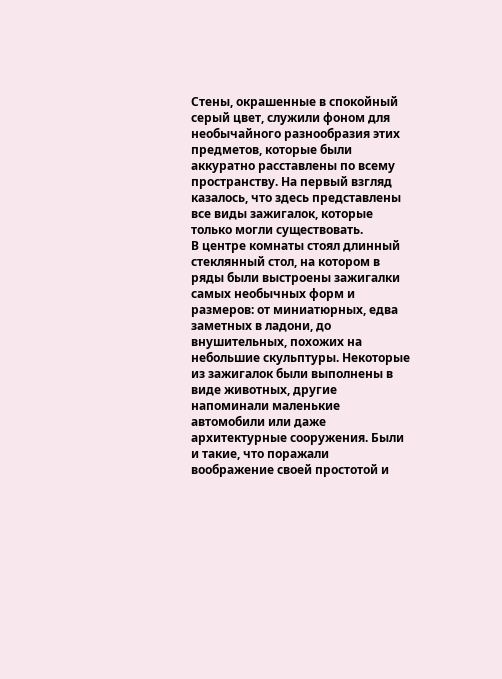Стены, окрашенные в спокойный серый цвет, служили фоном для необычайного разнообразия этих предметов, которые были аккуратно расставлены по всему пространству. На первый взгляд казалось, что здесь представлены все виды зажигалок, которые только могли существовать.
В центре комнаты стоял длинный стеклянный стол, на котором в ряды были выстроены зажигалки самых необычных форм и размеров: от миниатюрных, едва заметных в ладони, до внушительных, похожих на небольшие скульптуры. Некоторые из зажигалок были выполнены в виде животных, другие напоминали маленькие автомобили или даже архитектурные сооружения. Были и такие, что поражали воображение своей простотой и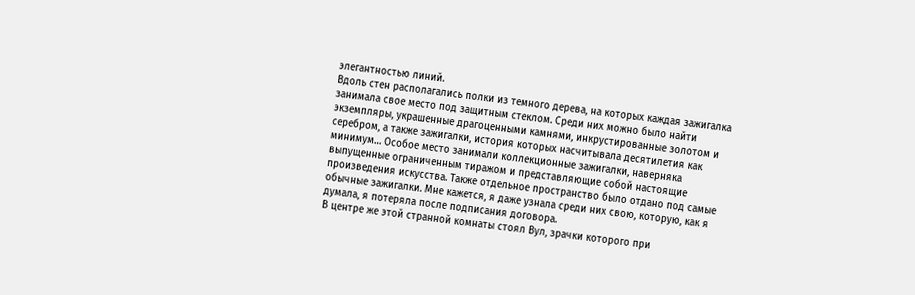элегантностью линий.
Вдоль стен располагались полки из темного дерева, на которых каждая зажигалка занимала свое место под защитным стеклом. Среди них можно было найти экземпляры, украшенные драгоценными камнями, инкрустированные золотом и серебром, а также зажигалки, история которых насчитывала десятилетия как минимум… Особое место занимали коллекционные зажигалки, наверняка выпущенные ограниченным тиражом и представляющие собой настоящие произведения искусства. Также отдельное пространство было отдано под самые обычные зажигалки. Мне кажется, я даже узнала среди них свою, которую, как я думала, я потеряла после подписания договора.
В центре же этой странной комнаты стоял Вул, зрачки которого при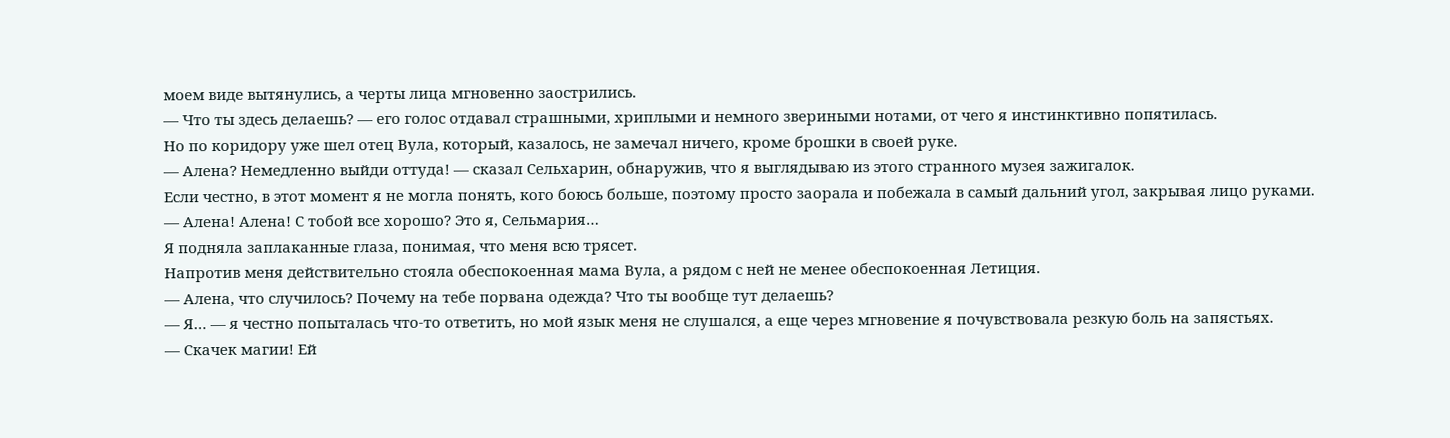моем виде вытянулись, а черты лица мгновенно заострились.
— Что ты здесь делаешь? — его голос отдавал страшными, хриплыми и немного звериными нотами, от чего я инстинктивно попятилась.
Но по коридору уже шел отец Вула, который, казалось, не замечал ничего, кроме брошки в своей руке.
— Алена? Немедленно выйди оттуда! — сказал Сельхарин, обнаружив, что я выглядываю из этого странного музея зажигалок.
Если честно, в этот момент я не могла понять, кого боюсь больше, поэтому просто заорала и побежала в самый дальний угол, закрывая лицо руками.
— Алена! Алена! С тобой все хорошо? Это я, Сельмария…
Я подняла заплаканные глаза, понимая, что меня всю трясет.
Напротив меня действительно стояла обеспокоенная мама Вула, а рядом с ней не менее обеспокоенная Летиция.
— Алена, что случилось? Почему на тебе порвана одежда? Что ты вообще тут делаешь?
— Я… — я честно попыталась что-то ответить, но мой язык меня не слушался, а еще через мгновение я почувствовала резкую боль на запястьях.
— Скачек магии! Ей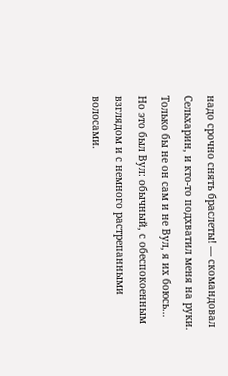надо срочно снять браслеты! — скомандовал Сельхарин, и кто-то подхватил меня на руки. Только бы не он сам и не Вул, я их боюсь…
Но это был Вул: обычный, с обеспокоенным взглядом и с немного растрепанными волосами.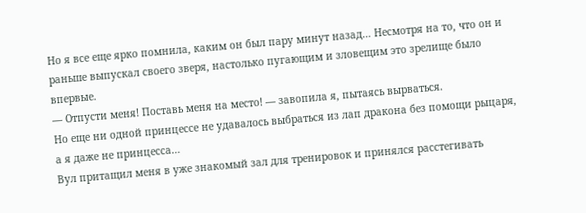Но я все еще ярко помнила, каким он был пару минут назад… Несмотря на то, что он и раньше выпускал своего зверя, настолько пугающим и зловещим это зрелище было впервые.
— Отпусти меня! Поставь меня на место! — завопила я, пытаясь вырваться.
Но еще ни одной принцессе не удавалось выбраться из лап дракона без помощи рыцаря, а я даже не принцесса…
Вул притащил меня в уже знакомый зал для тренировок и принялся расстегивать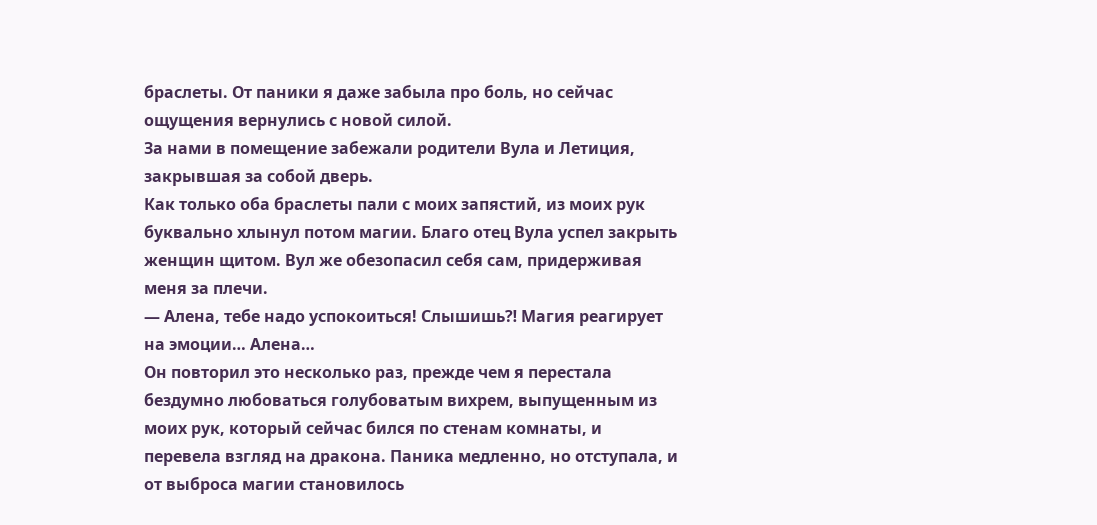браслеты. От паники я даже забыла про боль, но сейчас ощущения вернулись с новой силой.
За нами в помещение забежали родители Вула и Летиция, закрывшая за собой дверь.
Как только оба браслеты пали с моих запястий, из моих рук буквально хлынул потом магии. Благо отец Вула успел закрыть женщин щитом. Вул же обезопасил себя сам, придерживая меня за плечи.
— Алена, тебе надо успокоиться! Слышишь⁈ Магия реагирует на эмоции… Алена…
Он повторил это несколько раз, прежде чем я перестала бездумно любоваться голубоватым вихрем, выпущенным из моих рук, который сейчас бился по стенам комнаты, и перевела взгляд на дракона. Паника медленно, но отступала, и от выброса магии становилось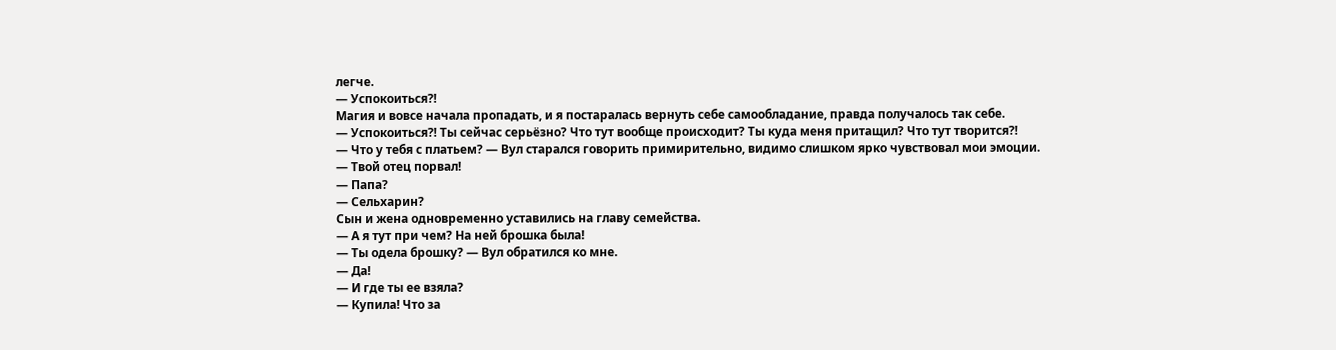легче.
— Успокоиться⁈
Магия и вовсе начала пропадать, и я постаралась вернуть себе самообладание, правда получалось так себе.
— Успокоиться⁈ Ты сейчас серьёзно? Что тут вообще происходит? Ты куда меня притащил? Что тут творится⁈
— Что у тебя с платьем? — Вул старался говорить примирительно, видимо слишком ярко чувствовал мои эмоции.
— Твой отец порвал!
— Папа?
— Сельхарин?
Сын и жена одновременно уставились на главу семейства.
— А я тут при чем? На ней брошка была!
— Ты одела брошку? — Вул обратился ко мне.
— Да!
— И где ты ее взяла?
— Купила! Что за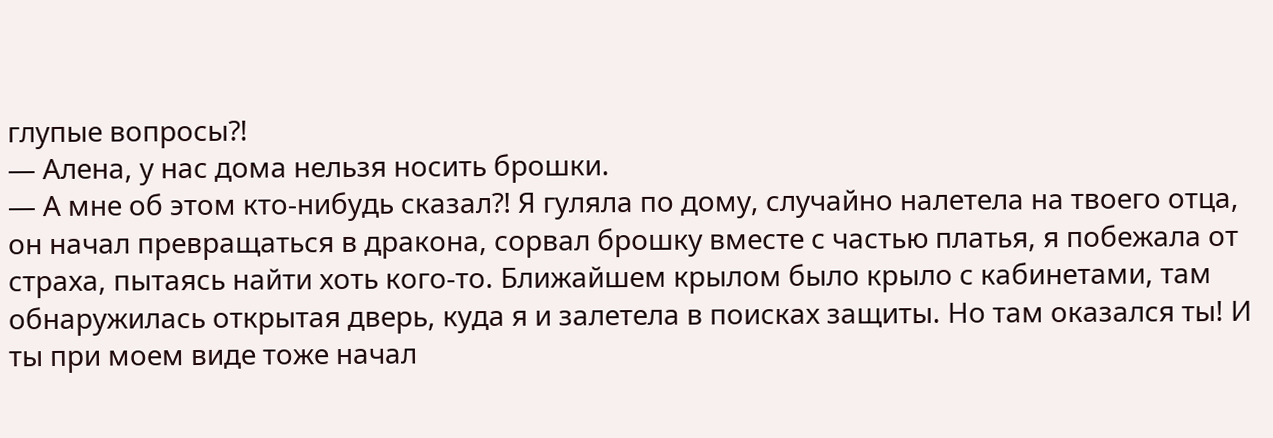глупые вопросы⁈
— Алена, у нас дома нельзя носить брошки.
— А мне об этом кто-нибудь сказал⁈ Я гуляла по дому, случайно налетела на твоего отца, он начал превращаться в дракона, сорвал брошку вместе с частью платья, я побежала от страха, пытаясь найти хоть кого-то. Ближайшем крылом было крыло с кабинетами, там обнаружилась открытая дверь, куда я и залетела в поисках защиты. Но там оказался ты! И ты при моем виде тоже начал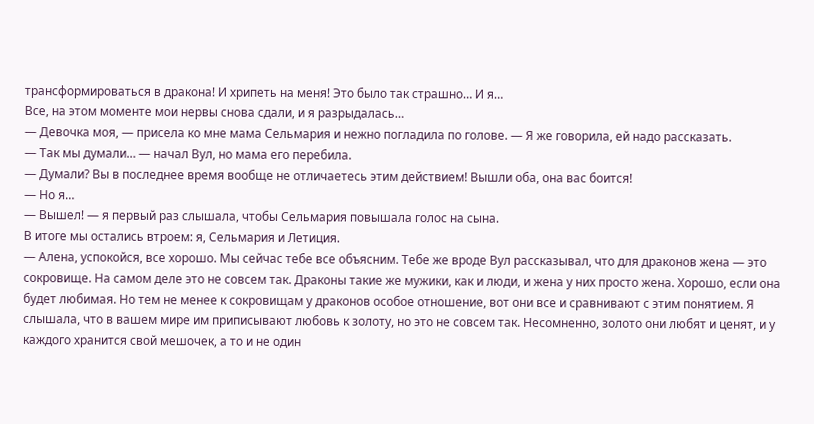трансформироваться в дракона! И хрипеть на меня! Это было так страшно… И я…
Все, на этом моменте мои нервы снова сдали, и я разрыдалась…
— Девочка моя, — присела ко мне мама Сельмария и нежно погладила по голове. — Я же говорила, ей надо рассказать.
— Так мы думали… — начал Вул, но мама его перебила.
— Думали? Вы в последнее время вообще не отличаетесь этим действием! Вышли оба, она вас боится!
— Но я…
— Вышел! — я первый раз слышала, чтобы Сельмария повышала голос на сына.
В итоге мы остались втроем: я, Сельмария и Летиция.
— Алена, успокойся, все хорошо. Мы сейчас тебе все объясним. Тебе же вроде Вул рассказывал, что для драконов жена — это сокровище. На самом деле это не совсем так. Драконы такие же мужики, как и люди, и жена у них просто жена. Хорошо, если она будет любимая. Но тем не менее к сокровищам у драконов особое отношение, вот они все и сравнивают с этим понятием. Я слышала, что в вашем мире им приписывают любовь к золоту, но это не совсем так. Несомненно, золото они любят и ценят, и у каждого хранится свой мешочек, а то и не один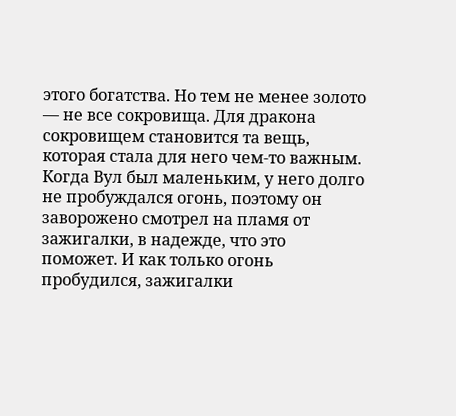этого богатства. Но тем не менее золото — не все сокровища. Для дракона сокровищем становится та вещь, которая стала для него чем-то важным. Когда Вул был маленьким, у него долго не пробуждался огонь, поэтому он заворожено смотрел на пламя от зажигалки, в надежде, что это поможет. И как только огонь пробудился, зажигалки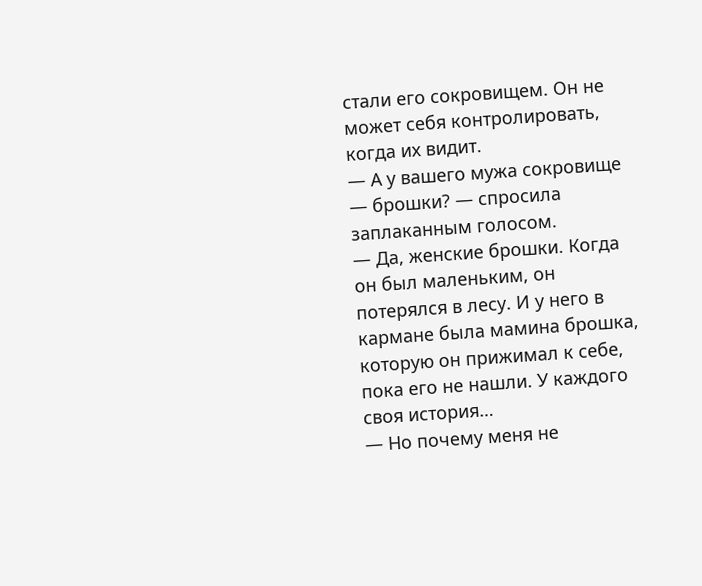стали его сокровищем. Он не может себя контролировать, когда их видит.
— А у вашего мужа сокровище — брошки? — спросила заплаканным голосом.
— Да, женские брошки. Когда он был маленьким, он потерялся в лесу. И у него в кармане была мамина брошка, которую он прижимал к себе, пока его не нашли. У каждого своя история…
— Но почему меня не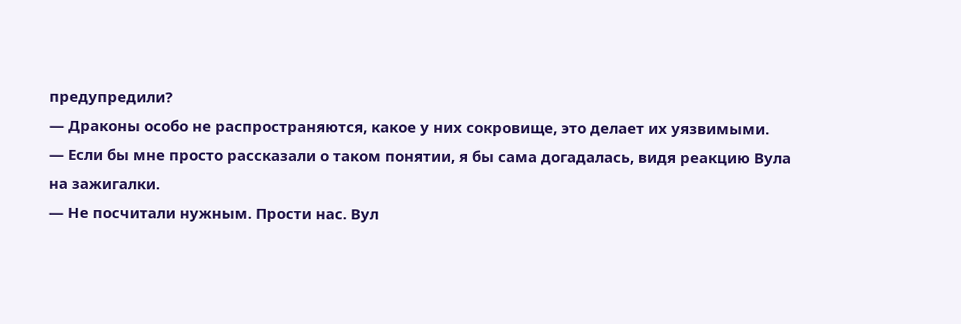предупредили?
— Драконы особо не распространяются, какое у них сокровище, это делает их уязвимыми.
— Если бы мне просто рассказали о таком понятии, я бы сама догадалась, видя реакцию Вула на зажигалки.
— Не посчитали нужным. Прости нас. Вул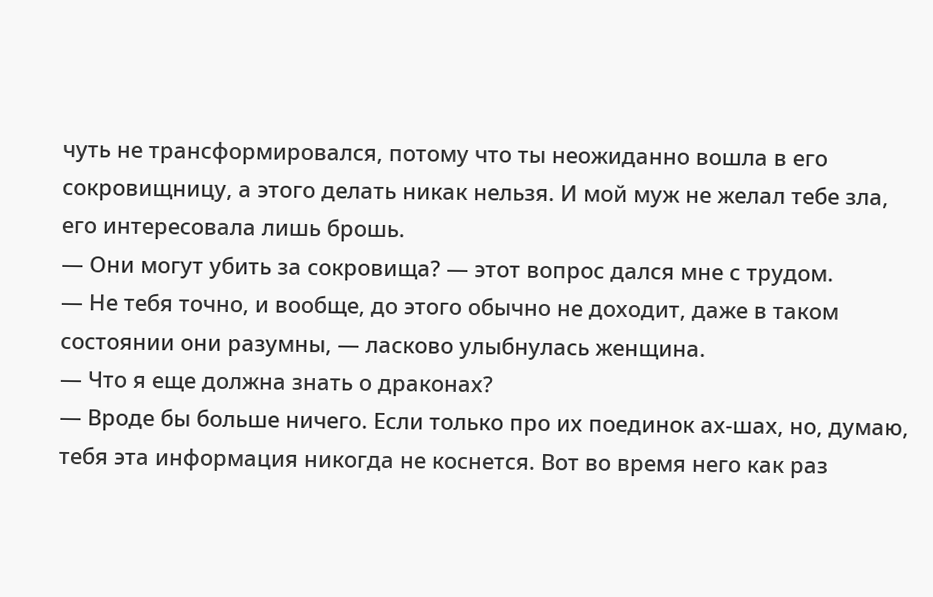чуть не трансформировался, потому что ты неожиданно вошла в его сокровищницу, а этого делать никак нельзя. И мой муж не желал тебе зла, его интересовала лишь брошь.
— Они могут убить за сокровища? — этот вопрос дался мне с трудом.
— Не тебя точно, и вообще, до этого обычно не доходит, даже в таком состоянии они разумны, — ласково улыбнулась женщина.
— Что я еще должна знать о драконах?
— Вроде бы больше ничего. Если только про их поединок ах-шах, но, думаю, тебя эта информация никогда не коснется. Вот во время него как раз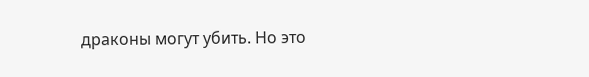драконы могут убить. Но это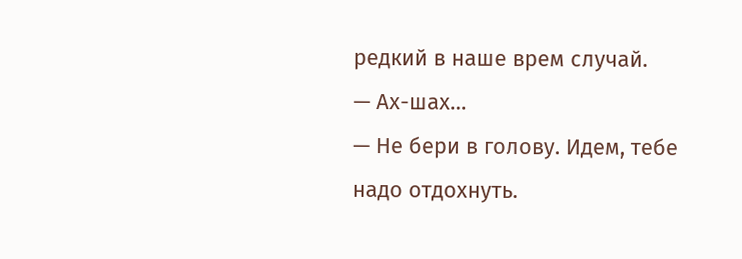редкий в наше врем случай.
— Ах-шах…
— Не бери в голову. Идем, тебе надо отдохнуть.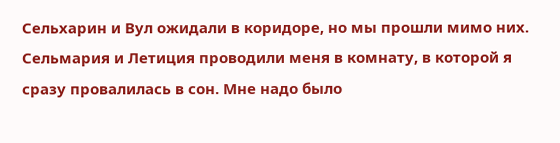Сельхарин и Вул ожидали в коридоре, но мы прошли мимо них. Сельмария и Летиция проводили меня в комнату, в которой я сразу провалилась в сон. Мне надо было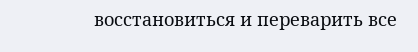восстановиться и переварить все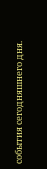события сегодняшнего дня.